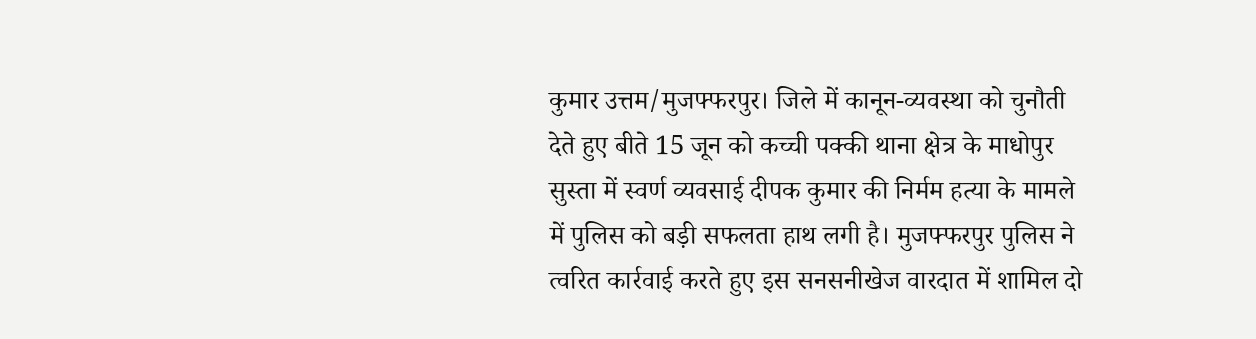कुमार उत्तम/मुजफ्फरपुर। जिले में कानून-व्यवस्था को चुनौती देते हुए बीते 15 जून को कच्ची पक्की थाना क्षेत्र के माधोपुर सुस्ता में स्वर्ण व्यवसाई दीपक कुमार की निर्मम हत्या के मामले में पुलिस को बड़ी सफलता हाथ लगी है। मुजफ्फरपुर पुलिस ने त्वरित कार्रवाई करते हुए इस सनसनीखेज वारदात में शामिल दो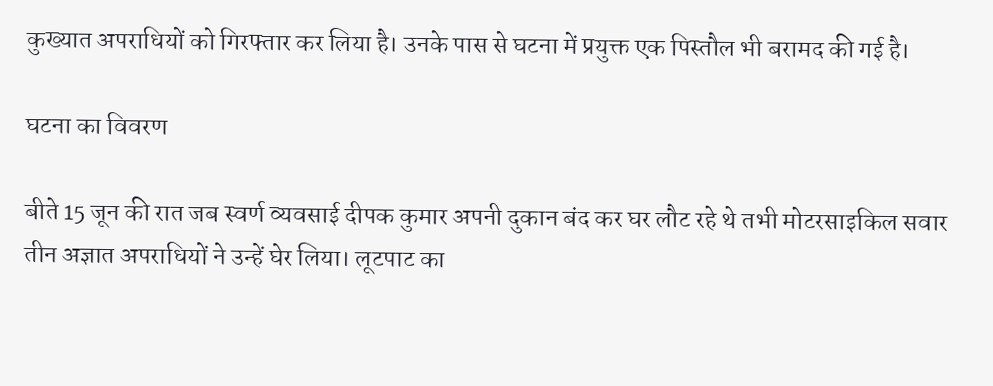कुख्यात अपराधियों को गिरफ्तार कर लिया है। उनके पास से घटना में प्रयुक्त एक पिस्तौल भी बरामद की गई है।

घटना का विवरण

बीते 15 जून की रात जब स्वर्ण व्यवसाई दीपक कुमार अपनी दुकान बंद कर घर लौट रहे थे तभी मोटरसाइकिल सवार तीन अज्ञात अपराधियों ने उन्हें घेर लिया। लूटपाट का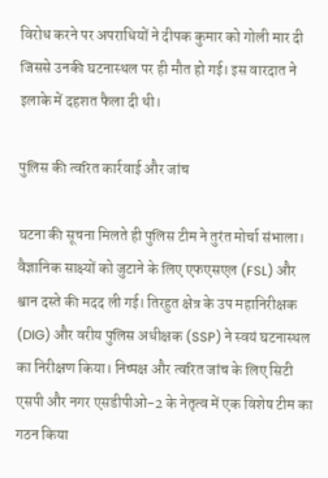विरोध करने पर अपराधियों ने दीपक कुमार को गोली मार दी जिससे उनकी घटनास्थल पर ही मौत हो गई। इस वारदात ने इलाके में दहशत फैला दी थी।

पुलिस की त्वरित कार्रवाई और जांच

घटना की सूचना मिलते ही पुलिस टीम ने तुरंत मोर्चा संभाला। वैज्ञानिक साक्ष्यों को जुटाने के लिए एफएसएल (FSL) और श्वान दस्ते की मदद ली गई। तिरहुत क्षेत्र के उप महानिरीक्षक (DIG) और वरीय पुलिस अधीक्षक (SSP) ने स्वयं घटनास्थल का निरीक्षण किया। निष्पक्ष और त्वरित जांच के लिए सिटी एसपी और नगर एसडीपीओ-2 के नेतृत्व में एक विशेष टीम का गठन किया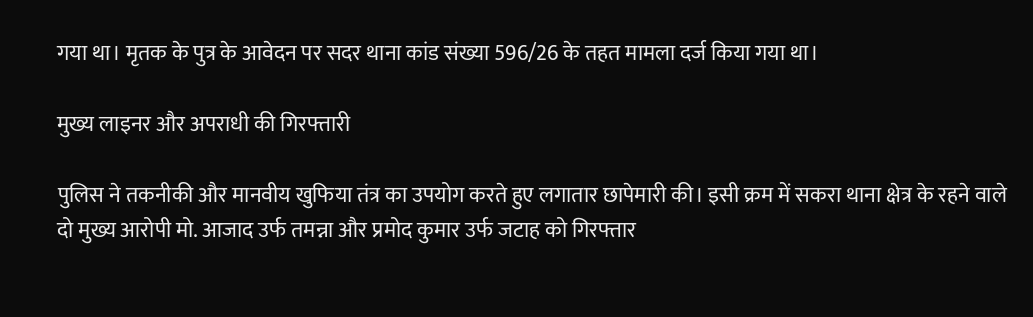गया था। मृतक के पुत्र के आवेदन पर सदर थाना कांड संख्या 596/26 के तहत मामला दर्ज किया गया था।

मुख्य लाइनर और अपराधी की गिरफ्तारी

पुलिस ने तकनीकी और मानवीय खुफिया तंत्र का उपयोग करते हुए लगातार छापेमारी की। इसी क्रम में सकरा थाना क्षेत्र के रहने वाले दो मुख्य आरोपी मो. आजाद उर्फ तमन्ना और प्रमोद कुमार उर्फ जटाह को गिरफ्तार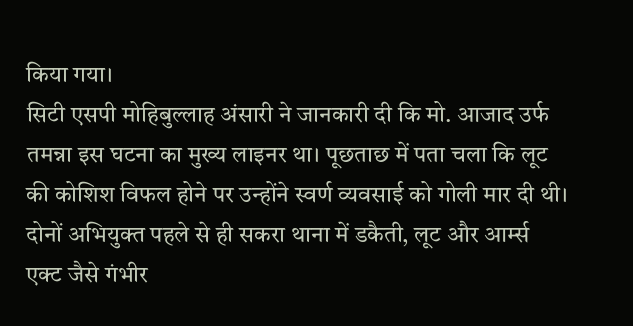किया गया।
सिटी एसपी मोहिबुल्लाह अंसारी ने जानकारी दी कि मो. आजाद उर्फ तमन्ना इस घटना का मुख्य लाइनर था। पूछताछ में पता चला कि लूट की कोशिश विफल होने पर उन्होंने स्वर्ण व्यवसाई को गोली मार दी थी। दोनों अभियुक्त पहले से ही सकरा थाना में डकैती, लूट और आर्म्स एक्ट जैसे गंभीर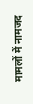मामलों में नामजद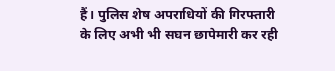हैं। पुलिस शेष अपराधियों की गिरफ्तारी के लिए अभी भी सघन छापेमारी कर रही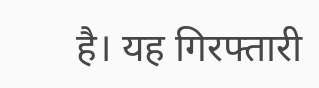है। यह गिरफ्तारी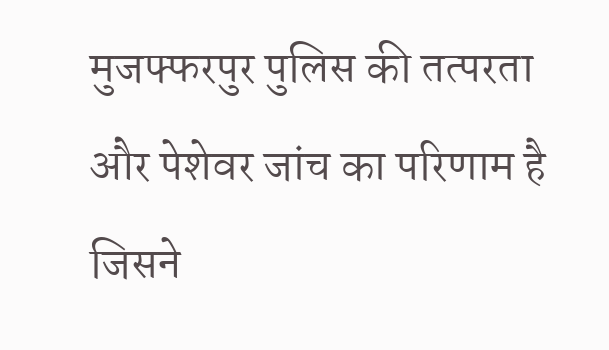मुजफ्फरपुर पुलिस की तत्परता और पेशेवर जांच का परिणाम है जिसने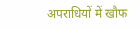अपराधियों में खौफ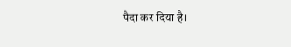पैदा कर दिया है।